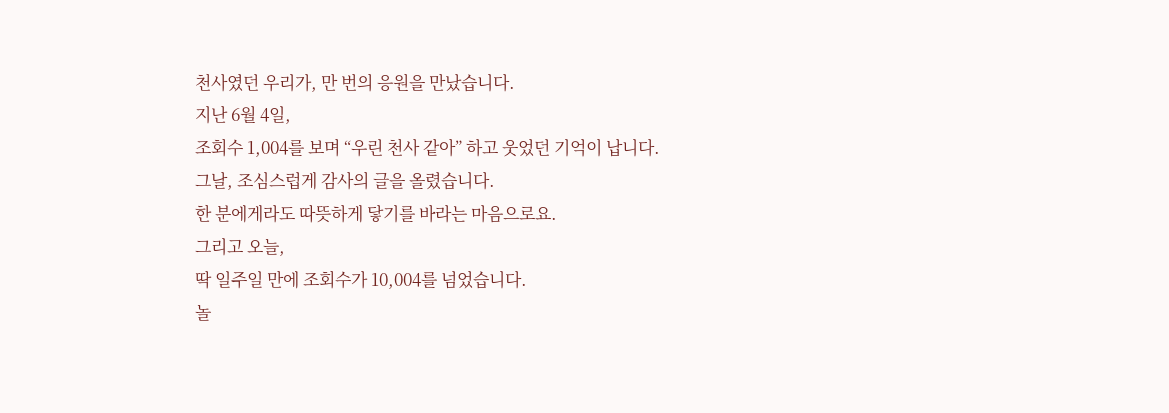천사였던 우리가, 만 번의 응원을 만났습니다.
지난 6월 4일,
조회수 1,004를 보며 “우린 천사 같아” 하고 웃었던 기억이 납니다.
그날, 조심스럽게 감사의 글을 올렸습니다.
한 분에게라도 따뜻하게 닿기를 바라는 마음으로요.
그리고 오늘,
딱 일주일 만에 조회수가 10,004를 넘었습니다.
놀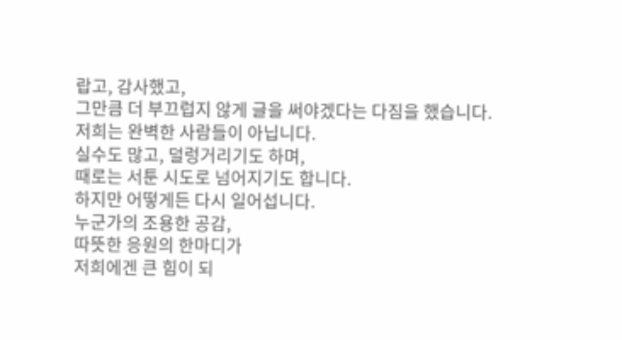랍고, 감사했고,
그만큼 더 부끄럽지 않게 글을 써야겠다는 다짐을 했습니다.
저희는 완벽한 사람들이 아닙니다.
실수도 많고, 덜렁거리기도 하며,
때로는 서툰 시도로 넘어지기도 합니다.
하지만 어떻게든 다시 일어섭니다.
누군가의 조용한 공감,
따뜻한 응원의 한마디가
저희에겐 큰 힘이 되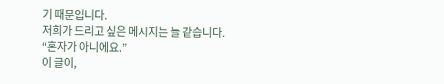기 때문입니다.
저희가 드리고 싶은 메시지는 늘 같습니다.
“혼자가 아니에요.”
이 글이,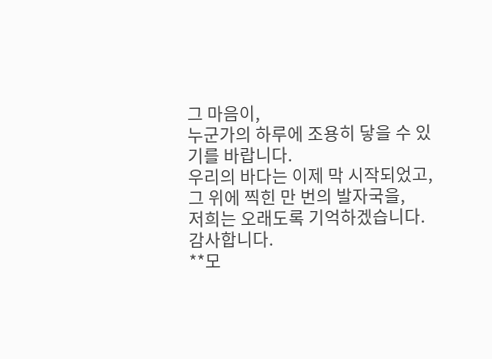그 마음이,
누군가의 하루에 조용히 닿을 수 있기를 바랍니다.
우리의 바다는 이제 막 시작되었고,
그 위에 찍힌 만 번의 발자국을,
저희는 오래도록 기억하겠습니다.
감사합니다.
**모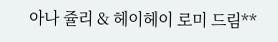아나 쥴리 & 헤이헤이 로미 드림**